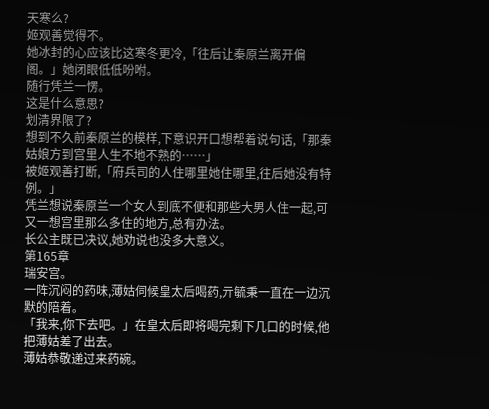天寒么?
姬观善觉得不。
她冰封的心应该比这寒冬更冷,「往后让秦原兰离开偏阁。」她闭眼低低吩咐。
随行凭兰一愣。
这是什么意思?
划清界限了?
想到不久前秦原兰的模样,下意识开口想帮着说句话,「那秦姑娘方到宫里人生不地不熟的……」
被姬观善打断,「府兵司的人住哪里她住哪里,往后她没有特例。」
凭兰想说秦原兰一个女人到底不便和那些大男人住一起,可又一想宫里那么多住的地方,总有办法。
长公主既已决议,她劝说也没多大意义。
第165章
瑞安宫。
一阵沉闷的药味,薄姑伺候皇太后喝药,亓毓秉一直在一边沉默的陪着。
「我来,你下去吧。」在皇太后即将喝完剩下几口的时候,他把薄姑差了出去。
薄姑恭敬递过来药碗。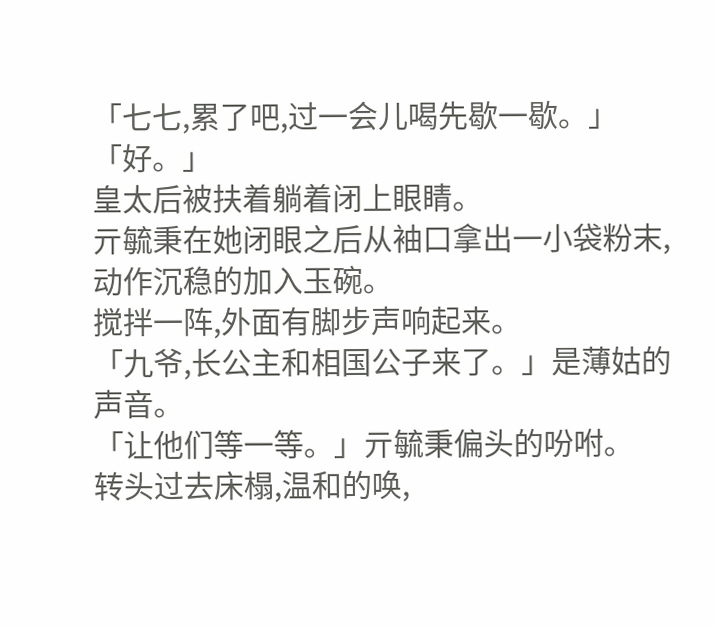「七七,累了吧,过一会儿喝先歇一歇。」
「好。」
皇太后被扶着躺着闭上眼睛。
亓毓秉在她闭眼之后从袖口拿出一小袋粉末,动作沉稳的加入玉碗。
搅拌一阵,外面有脚步声响起来。
「九爷,长公主和相国公子来了。」是薄姑的声音。
「让他们等一等。」亓毓秉偏头的吩咐。
转头过去床榻,温和的唤,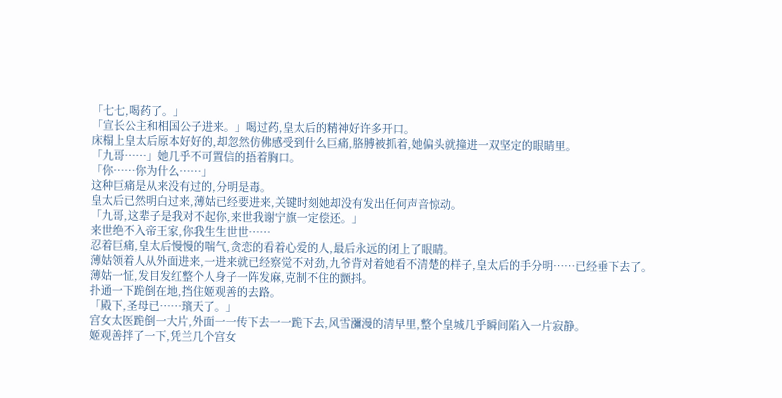「七七,喝药了。」
「宣长公主和相国公子进来。」喝过药,皇太后的精神好许多开口。
床榻上皇太后原本好好的,却忽然仿佛感受到什么巨痛,胳膊被抓着,她偏头就撞进一双坚定的眼睛里。
「九哥……」她几乎不可置信的捂着胸口。
「你……你为什么……」
这种巨痛是从来没有过的,分明是毒。
皇太后已然明白过来,薄姑已经要进来,关键时刻她却没有发出任何声音惊动。
「九哥,这辈子是我对不起你,来世我谢宁旗一定偿还。」
来世绝不入帝王家,你我生生世世……
忍着巨痛,皇太后慢慢的喘气,贪恋的看着心爱的人,最后永远的闭上了眼睛。
薄姑领着人从外面进来,一进来就已经察觉不对劲,九爷背对着她看不清楚的样子,皇太后的手分明……已经垂下去了。
薄姑一怔,发目发红整个人身子一阵发麻,克制不住的颤抖。
扑通一下跪倒在地,挡住姬观善的去路。
「殿下,圣母已……璸天了。」
宫女太医跪倒一大片,外面一一传下去一一跪下去,风雪瀰漫的清早里,整个皇城几乎瞬间陷入一片寂静。
姬观善拌了一下,凭兰几个宫女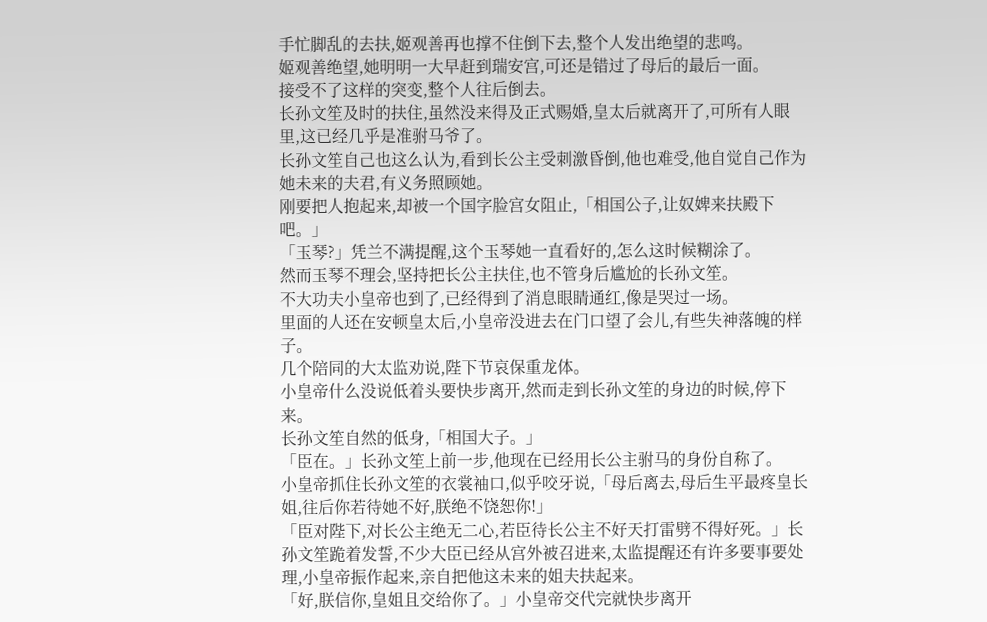手忙脚乱的去扶,姬观善再也撑不住倒下去,整个人发出绝望的悲鸣。
姬观善绝望,她明明一大早赶到瑞安宫,可还是错过了母后的最后一面。
接受不了这样的突变,整个人往后倒去。
长孙文笙及时的扶住,虽然没来得及正式赐婚,皇太后就离开了,可所有人眼里,这已经几乎是准驸马爷了。
长孙文笙自己也这么认为,看到长公主受刺激昏倒,他也难受,他自觉自己作为她未来的夫君,有义务照顾她。
刚要把人抱起来,却被一个国字脸宫女阻止,「相国公子,让奴婢来扶殿下吧。」
「玉琴?」凭兰不满提醒,这个玉琴她一直看好的,怎么这时候糊涂了。
然而玉琴不理会,坚持把长公主扶住,也不管身后尴尬的长孙文笙。
不大功夫小皇帝也到了,已经得到了消息眼睛通红,像是哭过一场。
里面的人还在安顿皇太后,小皇帝没进去在门口望了会儿,有些失神落魄的样子。
几个陪同的大太监劝说,陛下节哀保重龙体。
小皇帝什么没说低着头要快步离开,然而走到长孙文笙的身边的时候,停下来。
长孙文笙自然的低身,「相国大子。」
「臣在。」长孙文笙上前一步,他现在已经用长公主驸马的身份自称了。
小皇帝抓住长孙文笙的衣裳袖口,似乎咬牙说,「母后离去,母后生平最疼皇长姐,往后你若待她不好,朕绝不饶恕你!」
「臣对陛下,对长公主绝无二心,若臣待长公主不好天打雷劈不得好死。」长孙文笙跪着发誓,不少大臣已经从宫外被召进来,太监提醒还有许多要事要处理,小皇帝振作起来,亲自把他这未来的姐夫扶起来。
「好,朕信你,皇姐且交给你了。」小皇帝交代完就快步离开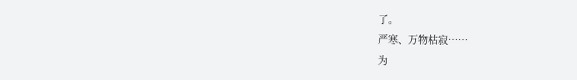了。
严寒、万物枯寂……
为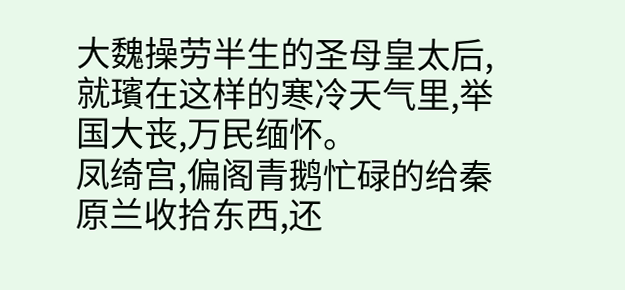大魏操劳半生的圣母皇太后,就璸在这样的寒冷天气里,举国大丧,万民缅怀。
凤绮宫,偏阁青鹅忙碌的给秦原兰收拾东西,还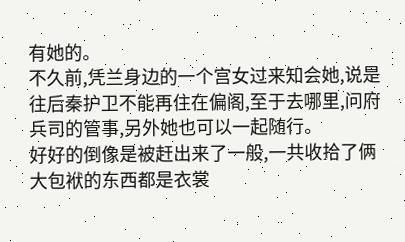有她的。
不久前,凭兰身边的一个宫女过来知会她,说是往后秦护卫不能再住在偏阁,至于去哪里,问府兵司的管事,另外她也可以一起随行。
好好的倒像是被赶出来了一般,一共收拾了俩大包袱的东西都是衣裳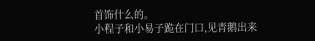首饰什么的。
小程子和小易子跪在门口,见青鹅出来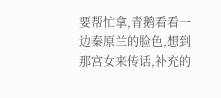要帮忙拿,青鹅看看一边秦原兰的脸色,想到那宫女来传话,补充的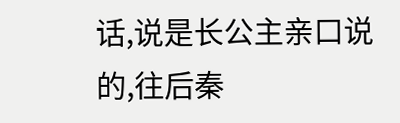话,说是长公主亲口说的,往后秦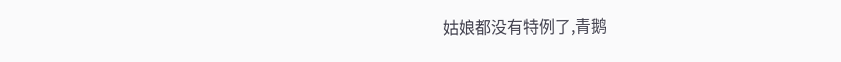姑娘都没有特例了,青鹅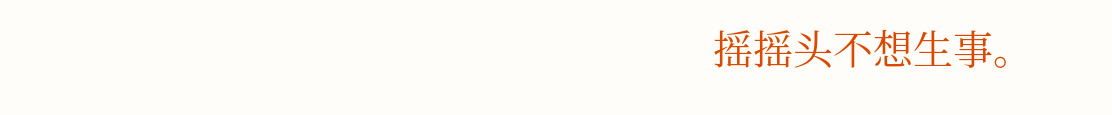摇摇头不想生事。